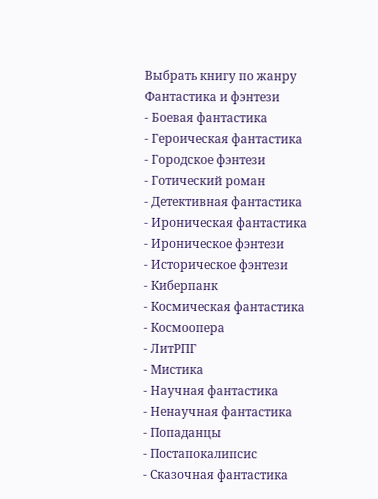Выбрать книгу по жанру
Фантастика и фэнтези
- Боевая фантастика
- Героическая фантастика
- Городское фэнтези
- Готический роман
- Детективная фантастика
- Ироническая фантастика
- Ироническое фэнтези
- Историческое фэнтези
- Киберпанк
- Космическая фантастика
- Космоопера
- ЛитРПГ
- Мистика
- Научная фантастика
- Ненаучная фантастика
- Попаданцы
- Постапокалипсис
- Сказочная фантастика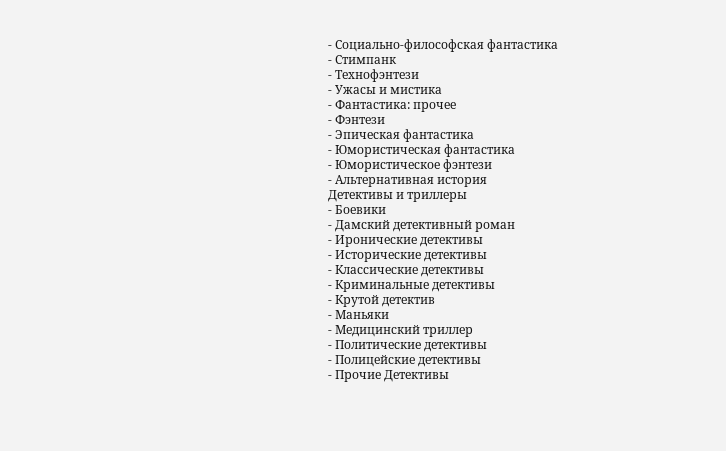- Социально-философская фантастика
- Стимпанк
- Технофэнтези
- Ужасы и мистика
- Фантастика: прочее
- Фэнтези
- Эпическая фантастика
- Юмористическая фантастика
- Юмористическое фэнтези
- Альтернативная история
Детективы и триллеры
- Боевики
- Дамский детективный роман
- Иронические детективы
- Исторические детективы
- Классические детективы
- Криминальные детективы
- Крутой детектив
- Маньяки
- Медицинский триллер
- Политические детективы
- Полицейские детективы
- Прочие Детективы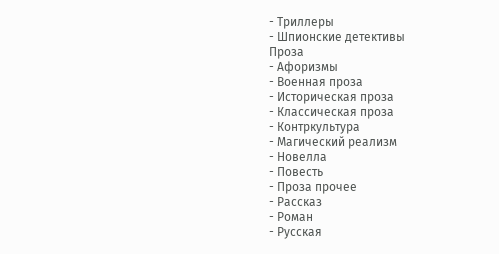- Триллеры
- Шпионские детективы
Проза
- Афоризмы
- Военная проза
- Историческая проза
- Классическая проза
- Контркультура
- Магический реализм
- Новелла
- Повесть
- Проза прочее
- Рассказ
- Роман
- Русская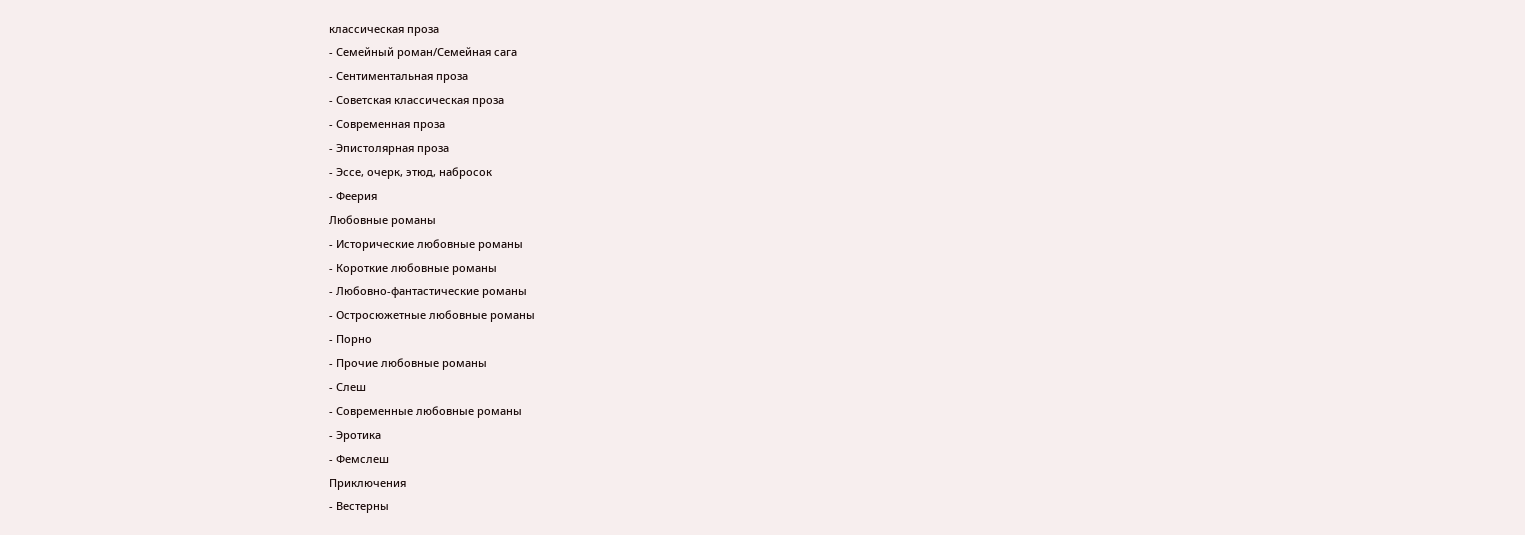классическая проза
- Семейный роман/Семейная сага
- Сентиментальная проза
- Советская классическая проза
- Современная проза
- Эпистолярная проза
- Эссе, очерк, этюд, набросок
- Феерия
Любовные романы
- Исторические любовные романы
- Короткие любовные романы
- Любовно-фантастические романы
- Остросюжетные любовные романы
- Порно
- Прочие любовные романы
- Слеш
- Современные любовные романы
- Эротика
- Фемслеш
Приключения
- Вестерны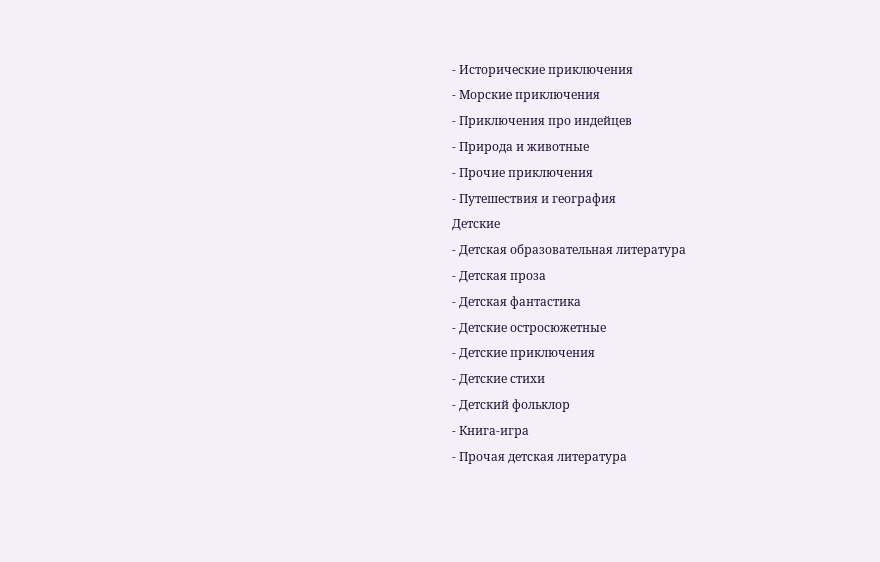- Исторические приключения
- Морские приключения
- Приключения про индейцев
- Природа и животные
- Прочие приключения
- Путешествия и география
Детские
- Детская образовательная литература
- Детская проза
- Детская фантастика
- Детские остросюжетные
- Детские приключения
- Детские стихи
- Детский фольклор
- Книга-игра
- Прочая детская литература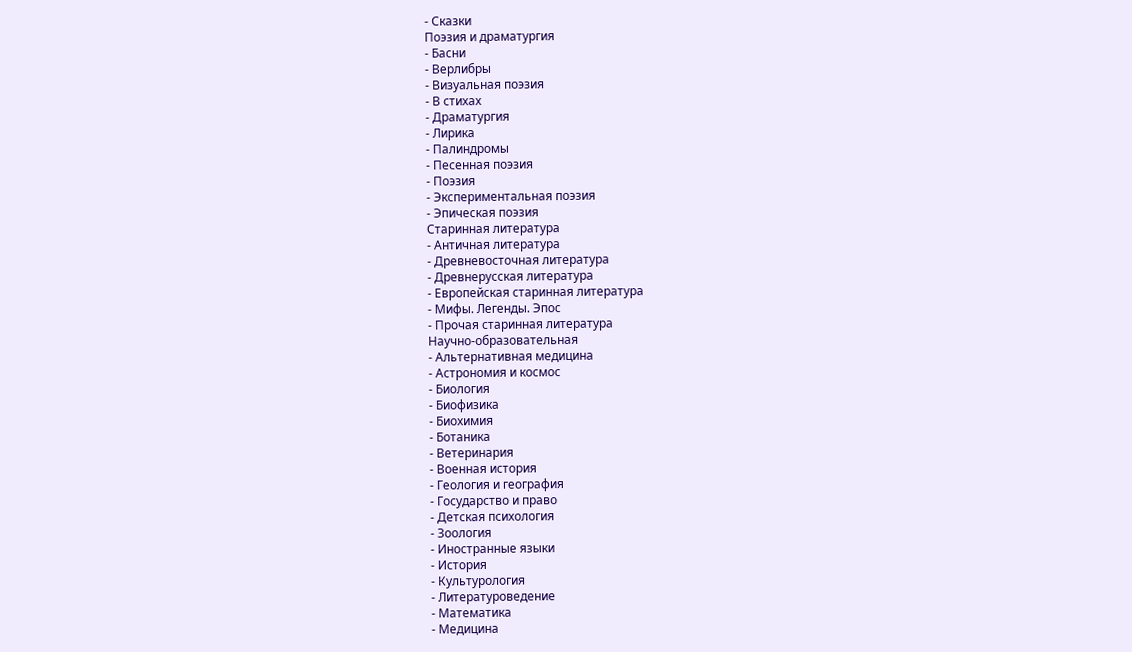- Сказки
Поэзия и драматургия
- Басни
- Верлибры
- Визуальная поэзия
- В стихах
- Драматургия
- Лирика
- Палиндромы
- Песенная поэзия
- Поэзия
- Экспериментальная поэзия
- Эпическая поэзия
Старинная литература
- Античная литература
- Древневосточная литература
- Древнерусская литература
- Европейская старинная литература
- Мифы. Легенды. Эпос
- Прочая старинная литература
Научно-образовательная
- Альтернативная медицина
- Астрономия и космос
- Биология
- Биофизика
- Биохимия
- Ботаника
- Ветеринария
- Военная история
- Геология и география
- Государство и право
- Детская психология
- Зоология
- Иностранные языки
- История
- Культурология
- Литературоведение
- Математика
- Медицина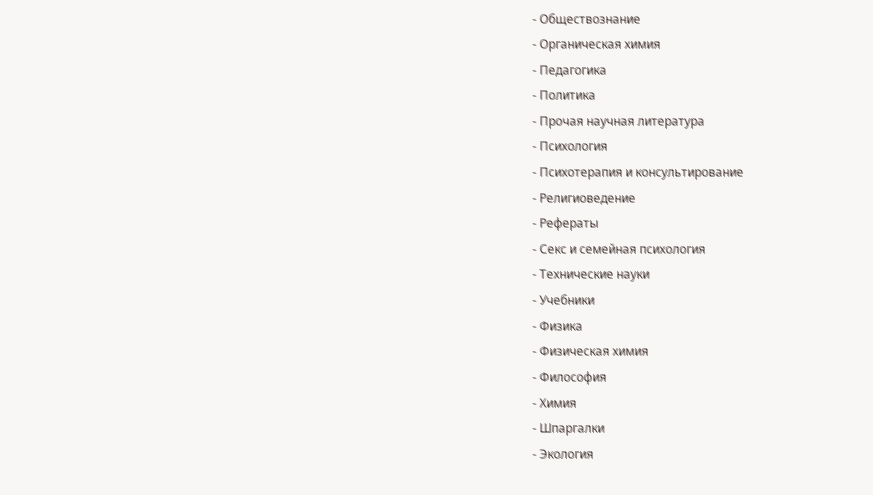- Обществознание
- Органическая химия
- Педагогика
- Политика
- Прочая научная литература
- Психология
- Психотерапия и консультирование
- Религиоведение
- Рефераты
- Секс и семейная психология
- Технические науки
- Учебники
- Физика
- Физическая химия
- Философия
- Химия
- Шпаргалки
- Экология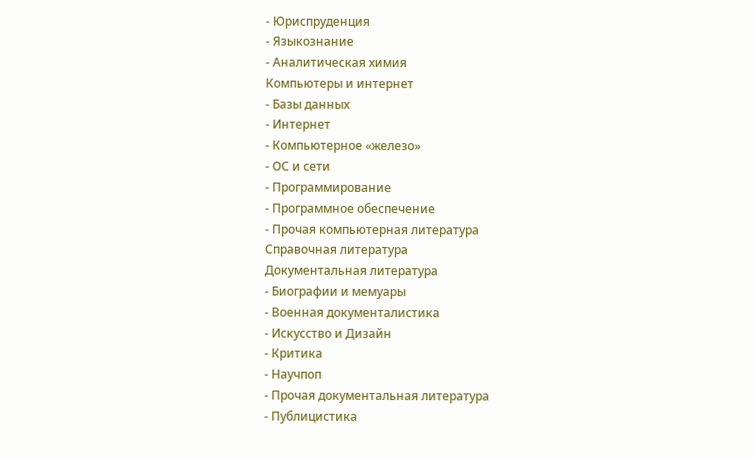- Юриспруденция
- Языкознание
- Аналитическая химия
Компьютеры и интернет
- Базы данных
- Интернет
- Компьютерное «железо»
- ОС и сети
- Программирование
- Программное обеспечение
- Прочая компьютерная литература
Справочная литература
Документальная литература
- Биографии и мемуары
- Военная документалистика
- Искусство и Дизайн
- Критика
- Научпоп
- Прочая документальная литература
- Публицистика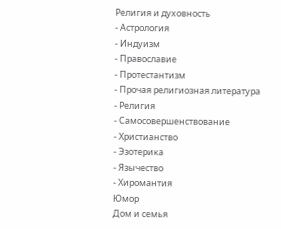Религия и духовность
- Астрология
- Индуизм
- Православие
- Протестантизм
- Прочая религиозная литература
- Религия
- Самосовершенствование
- Христианство
- Эзотерика
- Язычество
- Хиромантия
Юмор
Дом и семья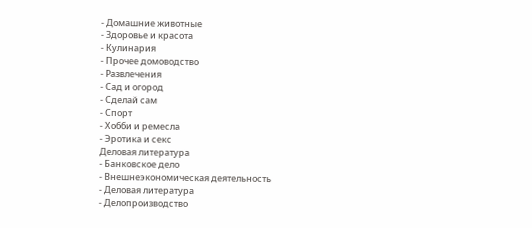- Домашние животные
- Здоровье и красота
- Кулинария
- Прочее домоводство
- Развлечения
- Сад и огород
- Сделай сам
- Спорт
- Хобби и ремесла
- Эротика и секс
Деловая литература
- Банковское дело
- Внешнеэкономическая деятельность
- Деловая литература
- Делопроизводство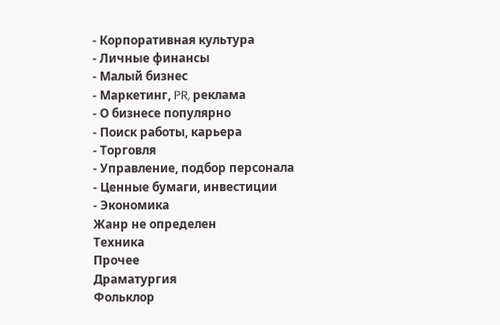- Корпоративная культура
- Личные финансы
- Малый бизнес
- Маркетинг, PR, реклама
- О бизнесе популярно
- Поиск работы, карьера
- Торговля
- Управление, подбор персонала
- Ценные бумаги, инвестиции
- Экономика
Жанр не определен
Техника
Прочее
Драматургия
Фольклор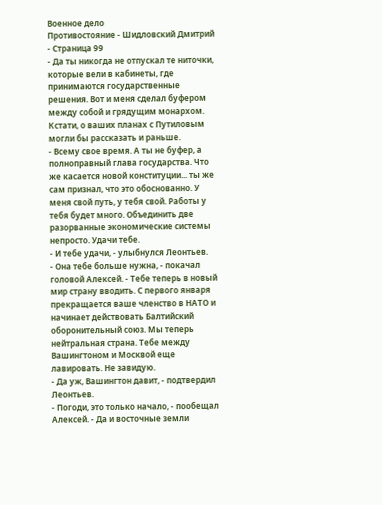Военное дело
Противостояние - Шидловский Дмитрий - Страница 99
- Да ты никогда не отпускал те ниточки, которые вели в кабинеты, где принимаются государственные решения. Вот и меня сделал буфером между собой и грядущим монархом. Кстати, о ваших планах с Путиловым могли бы рассказать и раньше.
- Всему свое время. А ты не буфер, а полноправный глава государства. Что же касается новой конституции... ты же сам признал, что это обоснованно. У меня свой путь, у тебя свой. Работы у тебя будет много. Объединить две разорванные экономические системы непросто. Удачи тебе.
- И тебе удачи, - улыбнулся Леонтьев.
- Она тебе больше нужна, - покачал головой Алексей. - Тебе теперь в новый мир страну вводить. С первого января прекращается ваше членство в НАТО и начинает действовать Балтийский оборонительный союз. Мы теперь нейтральная страна. Тебе между Вашингтоном и Москвой еще лавировать. Не завидую.
- Да уж, Вашингтон давит, - подтвердил Леонтьев.
- Погоди, это только начало, - пообещал Алексей. - Да и восточные земли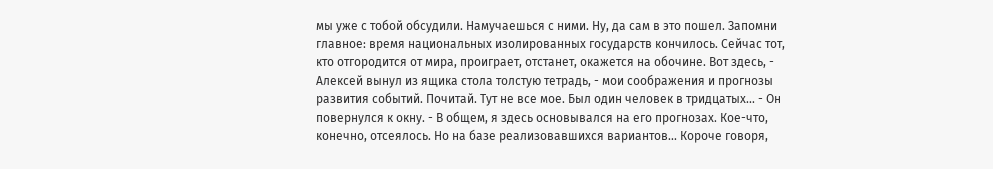мы уже с тобой обсудили. Намучаешься с ними. Ну, да сам в это пошел. Запомни главное: время национальных изолированных государств кончилось. Сейчас тот, кто отгородится от мира, проиграет, отстанет, окажется на обочине. Вот здесь, - Алексей вынул из ящика стола толстую тетрадь, - мои соображения и прогнозы развития событий. Почитай. Тут не все мое. Был один человек в тридцатых... - Он повернулся к окну. - В общем, я здесь основывался на его прогнозах. Кое-что, конечно, отсеялось. Но на базе реализовавшихся вариантов... Короче говоря,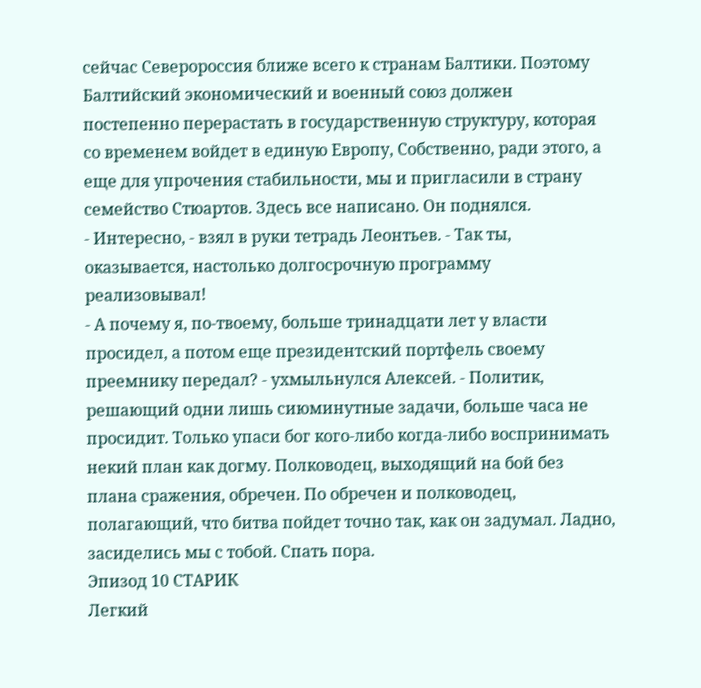сейчас Северороссия ближе всего к странам Балтики. Поэтому Балтийский экономический и военный союз должен постепенно перерастать в государственную структуру, которая со временем войдет в единую Европу, Собственно, ради этого, а еще для упрочения стабильности, мы и пригласили в страну семейство Стюартов. Здесь все написано. Он поднялся.
- Интересно, - взял в руки тетрадь Леонтьев. - Так ты, оказывается, настолько долгосрочную программу реализовывал!
- А почему я, по-твоему, больше тринадцати лет у власти просидел, а потом еще президентский портфель своему преемнику передал? - ухмыльнулся Алексей. - Политик, решающий одни лишь сиюминутные задачи, больше часа не просидит. Только упаси бог кого-либо когда-либо воспринимать некий план как догму. Полководец, выходящий на бой без плана сражения, обречен. По обречен и полководец, полагающий, что битва пойдет точно так, как он задумал. Ладно, засиделись мы с тобой. Спать пора.
Эпизод 10 СТАРИК
Легкий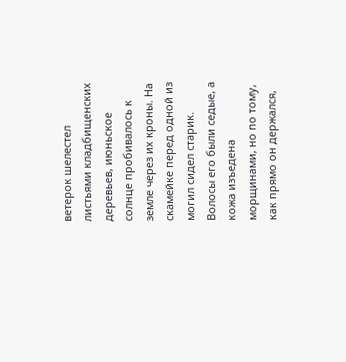ветерок шелестел листьями кладбищенских деревьев, июньское солнце пробивалось к земле через их кроны. На скамейке перед одной из могил сидел старик. Волосы его были седые, а кожа изъедена морщинами, но по тому, как прямо он держался,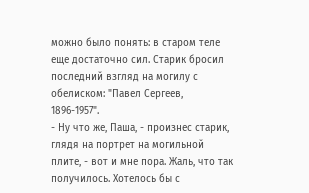можно было понять: в старом теле еще достаточно сил. Старик бросил последний взгляд на могилу с обелиском: "Павел Сергеев, 1896-1957".
- Ну что же, Паша, - произнес старик, глядя на портрет на могильной плите, - вот и мне пора. Жаль, что так получилось. Хотелось бы с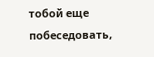тобой еще побеседовать,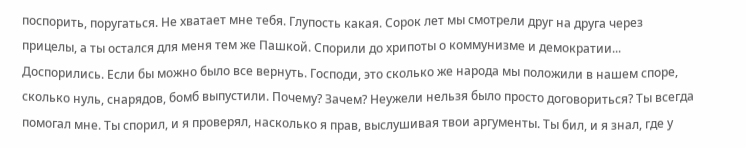поспорить, поругаться. Не хватает мне тебя. Глупость какая. Сорок лет мы смотрели друг на друга через прицелы, а ты остался для меня тем же Пашкой. Спорили до хрипоты о коммунизме и демократии... Доспорились. Если бы можно было все вернуть. Господи, это сколько же народа мы положили в нашем споре, сколько нуль, снарядов, бомб выпустили. Почему? Зачем? Неужели нельзя было просто договориться? Ты всегда помогал мне. Ты спорил, и я проверял, насколько я прав, выслушивая твои аргументы. Ты бил, и я знал, где у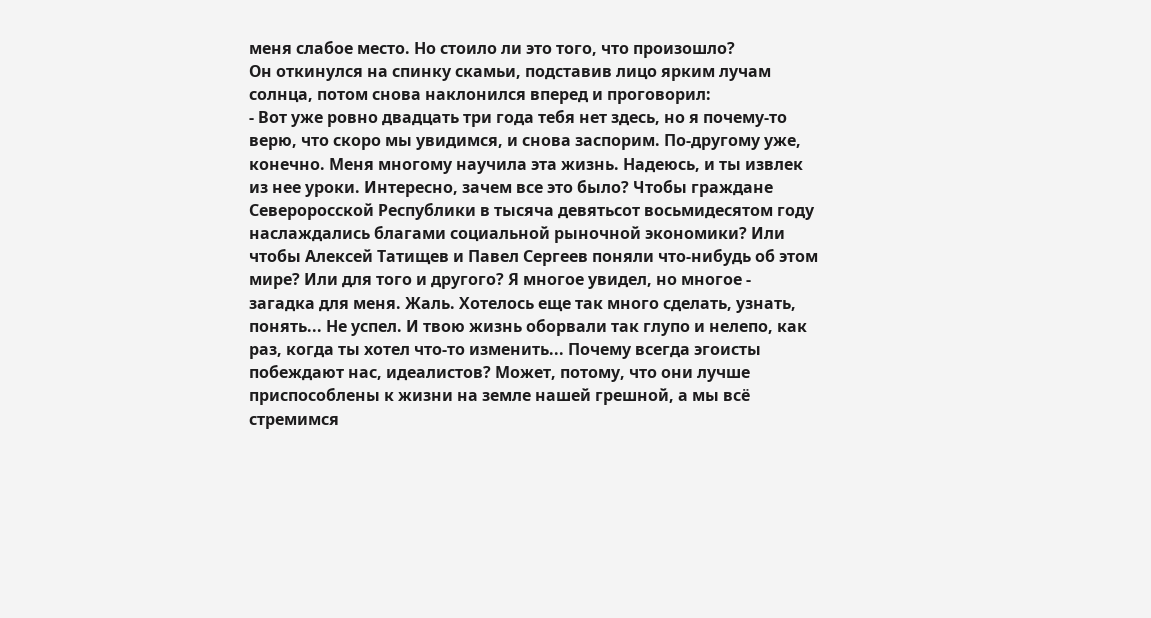меня слабое место. Но стоило ли это того, что произошло?
Он откинулся на спинку скамьи, подставив лицо ярким лучам солнца, потом снова наклонился вперед и проговорил:
- Вот уже ровно двадцать три года тебя нет здесь, но я почему-то верю, что скоро мы увидимся, и снова заспорим. По-другому уже, конечно. Меня многому научила эта жизнь. Надеюсь, и ты извлек из нее уроки. Интересно, зачем все это было? Чтобы граждане Североросской Республики в тысяча девятьсот восьмидесятом году наслаждались благами социальной рыночной экономики? Или чтобы Алексей Татищев и Павел Сергеев поняли что-нибудь об этом мире? Или для того и другого? Я многое увидел, но многое - загадка для меня. Жаль. Хотелось еще так много сделать, узнать, понять... Не успел. И твою жизнь оборвали так глупо и нелепо, как раз, когда ты хотел что-то изменить... Почему всегда эгоисты побеждают нас, идеалистов? Может, потому, что они лучше приспособлены к жизни на земле нашей грешной, а мы всё стремимся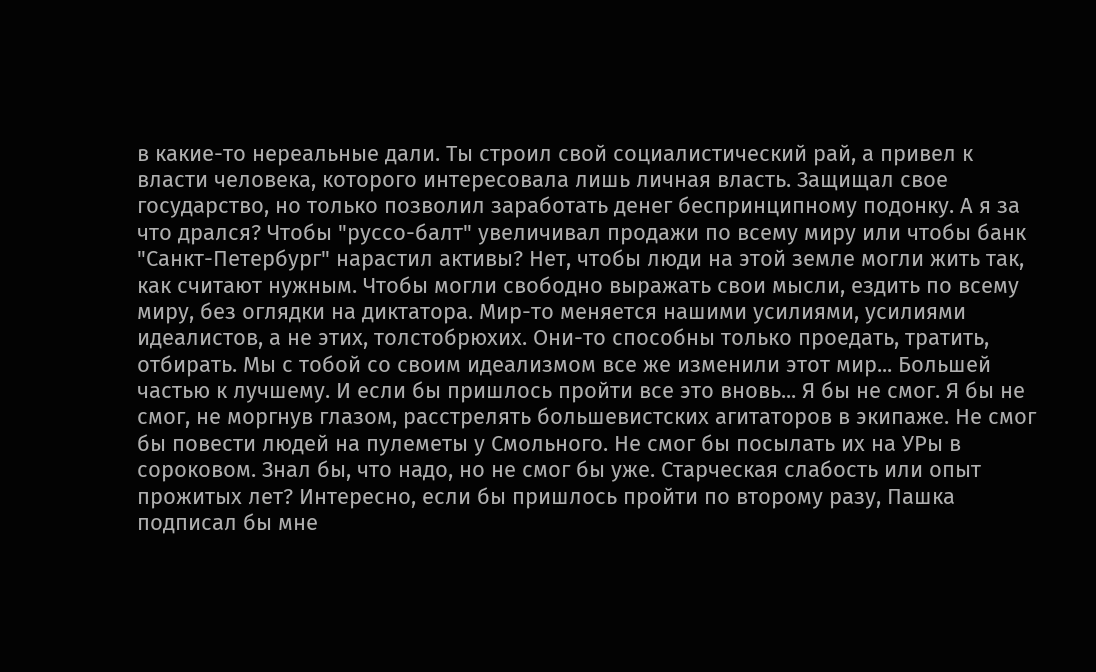в какие-то нереальные дали. Ты строил свой социалистический рай, а привел к власти человека, которого интересовала лишь личная власть. Защищал свое государство, но только позволил заработать денег беспринципному подонку. А я за что дрался? Чтобы "руссо-балт" увеличивал продажи по всему миру или чтобы банк "Санкт-Петербург" нарастил активы? Нет, чтобы люди на этой земле могли жить так, как считают нужным. Чтобы могли свободно выражать свои мысли, ездить по всему миру, без оглядки на диктатора. Мир-то меняется нашими усилиями, усилиями идеалистов, а не этих, толстобрюхих. Они-то способны только проедать, тратить, отбирать. Мы с тобой со своим идеализмом все же изменили этот мир... Большей частью к лучшему. И если бы пришлось пройти все это вновь... Я бы не смог. Я бы не смог, не моргнув глазом, расстрелять большевистских агитаторов в экипаже. Не смог бы повести людей на пулеметы у Смольного. Не смог бы посылать их на УРы в сороковом. Знал бы, что надо, но не смог бы уже. Старческая слабость или опыт прожитых лет? Интересно, если бы пришлось пройти по второму разу, Пашка подписал бы мне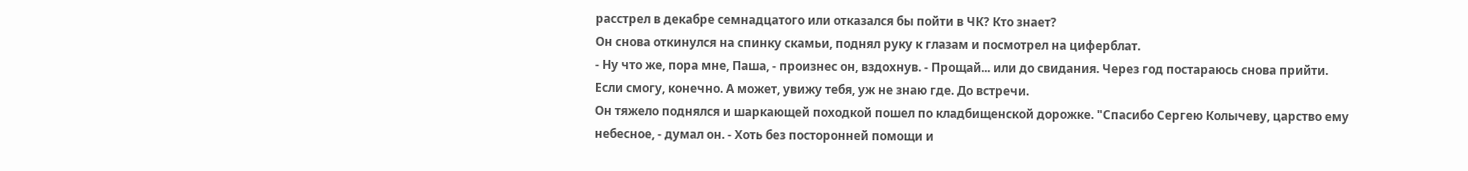расстрел в декабре семнадцатого или отказался бы пойти в ЧК? Кто знает?
Он снова откинулся на спинку скамьи, поднял руку к глазам и посмотрел на циферблат.
- Ну что же, пора мне, Паша, - произнес он, вздохнув. - Прощай... или до свидания. Через год постараюсь снова прийти. Если смогу, конечно. А может, увижу тебя, уж не знаю где. До встречи.
Он тяжело поднялся и шаркающей походкой пошел по кладбищенской дорожке. "Спасибо Сергею Колычеву, царство ему небесное, - думал он. - Хоть без посторонней помощи и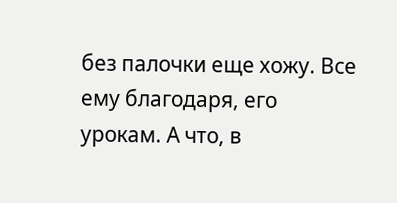без палочки еще хожу. Все ему благодаря, его урокам. А что, в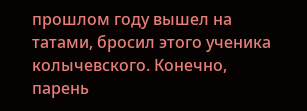прошлом году вышел на татами, бросил этого ученика колычевского. Конечно, парень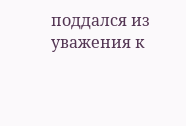поддался из уважения к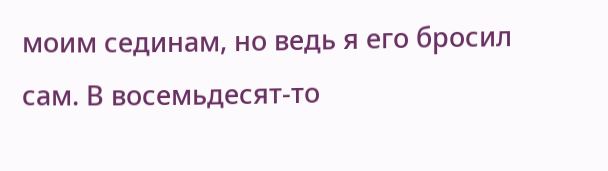моим сединам, но ведь я его бросил сам. В восемьдесят-то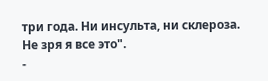три года. Ни инсульта, ни склероза. Не зря я все это".
-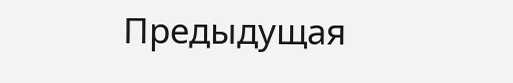Предыдущая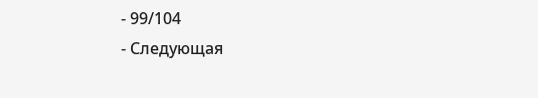- 99/104
- Следующая